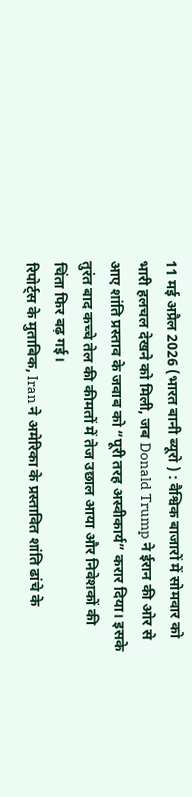11 मई अप्रैल 2026 (भारत बानी ब्यूरो ) : वैश्विक बाजारों में सोमवार को भारी हलचल देखने को मिली, जब Donald Trump ने ईरान की ओर से आए शांति प्रस्ताव के जवाब को “पूरी तरह अस्वीकार्य” करार दिया। इसके तुरंत बाद कच्चे तेल की कीमतों में तेज उछाल आया और निवेशकों की चिंता फिर बढ़ गई।
रिपोर्ट्स के मुताबिक, Iran ने अमेरिका के प्रस्तावित शांति ढांचे के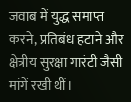जवाब में युद्ध समाप्त करने, प्रतिबंध हटाने और क्षेत्रीय सुरक्षा गारंटी जैसी मांगें रखी थीं।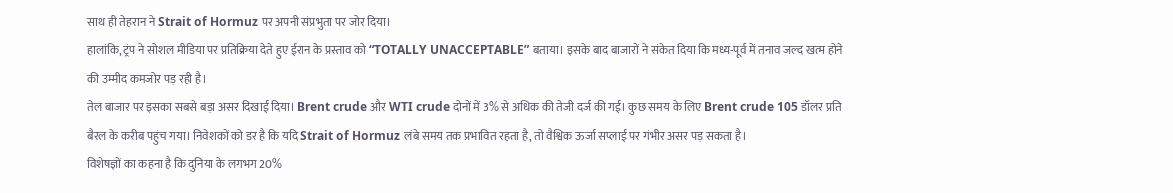साथ ही तेहरान ने Strait of Hormuz पर अपनी संप्रभुता पर जोर दिया।
हालांकि, ट्रंप ने सोशल मीडिया पर प्रतिक्रिया देते हुए ईरान के प्रस्ताव को “TOTALLY UNACCEPTABLE” बताया। इसके बाद बाजारों ने संकेत दिया कि मध्य-पूर्व में तनाव जल्द खत्म होने की उम्मीद कमजोर पड़ रही है।
तेल बाजार पर इसका सबसे बड़ा असर दिखाई दिया। Brent crude और WTI crude दोनों में 3% से अधिक की तेजी दर्ज की गई। कुछ समय के लिए Brent crude 105 डॉलर प्रति बैरल के करीब पहुंच गया। निवेशकों को डर है कि यदि Strait of Hormuz लंबे समय तक प्रभावित रहता है, तो वैश्विक ऊर्जा सप्लाई पर गंभीर असर पड़ सकता है।
विशेषज्ञों का कहना है कि दुनिया के लगभग 20%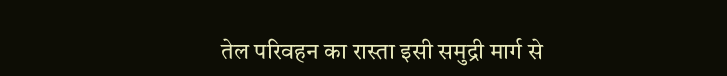तेल परिवहन का रास्ता इसी समुद्री मार्ग से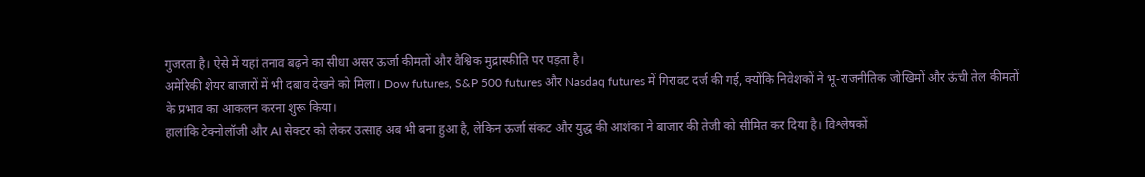गुजरता है। ऐसे में यहां तनाव बढ़ने का सीधा असर ऊर्जा कीमतों और वैश्विक मुद्रास्फीति पर पड़ता है।
अमेरिकी शेयर बाजारों में भी दबाव देखने को मिला। Dow futures, S&P 500 futures और Nasdaq futures में गिरावट दर्ज की गई, क्योंकि निवेशकों ने भू-राजनीतिक जोखिमों और ऊंची तेल कीमतों के प्रभाव का आकलन करना शुरू किया।
हालांकि टेक्नोलॉजी और AI सेक्टर को लेकर उत्साह अब भी बना हुआ है, लेकिन ऊर्जा संकट और युद्ध की आशंका ने बाजार की तेजी को सीमित कर दिया है। विश्लेषकों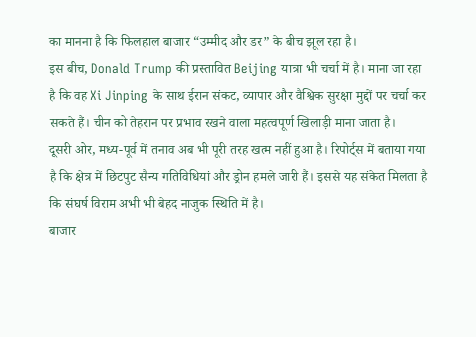का मानना है कि फिलहाल बाजार “उम्मीद और डर” के बीच झूल रहा है।
इस बीच, Donald Trump की प्रस्तावित Beijing यात्रा भी चर्चा में है। माना जा रहा है कि वह Xi Jinping के साथ ईरान संकट, व्यापार और वैश्विक सुरक्षा मुद्दों पर चर्चा कर सकते हैं। चीन को तेहरान पर प्रभाव रखने वाला महत्वपूर्ण खिलाड़ी माना जाता है।
दूसरी ओर, मध्य-पूर्व में तनाव अब भी पूरी तरह खत्म नहीं हुआ है। रिपोर्ट्स में बताया गया है कि क्षेत्र में छिटपुट सैन्य गतिविधियां और ड्रोन हमले जारी हैं। इससे यह संकेत मिलता है कि संघर्ष विराम अभी भी बेहद नाजुक स्थिति में है।
बाजार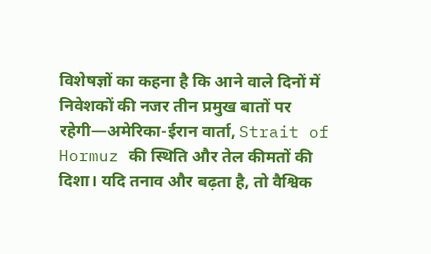विशेषज्ञों का कहना है कि आने वाले दिनों में निवेशकों की नजर तीन प्रमुख बातों पर रहेगी—अमेरिका-ईरान वार्ता, Strait of Hormuz की स्थिति और तेल कीमतों की दिशा। यदि तनाव और बढ़ता है, तो वैश्विक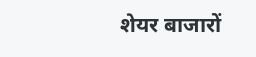शेयर बाजारों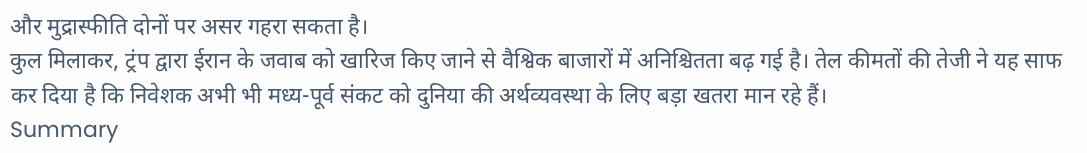और मुद्रास्फीति दोनों पर असर गहरा सकता है।
कुल मिलाकर, ट्रंप द्वारा ईरान के जवाब को खारिज किए जाने से वैश्विक बाजारों में अनिश्चितता बढ़ गई है। तेल कीमतों की तेजी ने यह साफ कर दिया है कि निवेशक अभी भी मध्य-पूर्व संकट को दुनिया की अर्थव्यवस्था के लिए बड़ा खतरा मान रहे हैं।
Summary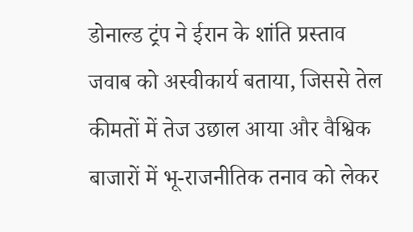डोनाल्ड ट्रंप ने ईरान के शांति प्रस्ताव जवाब को अस्वीकार्य बताया, जिससे तेल कीमतों में तेज उछाल आया और वैश्विक बाजारों में भू-राजनीतिक तनाव को लेकर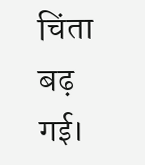चिंता बढ़ गई।